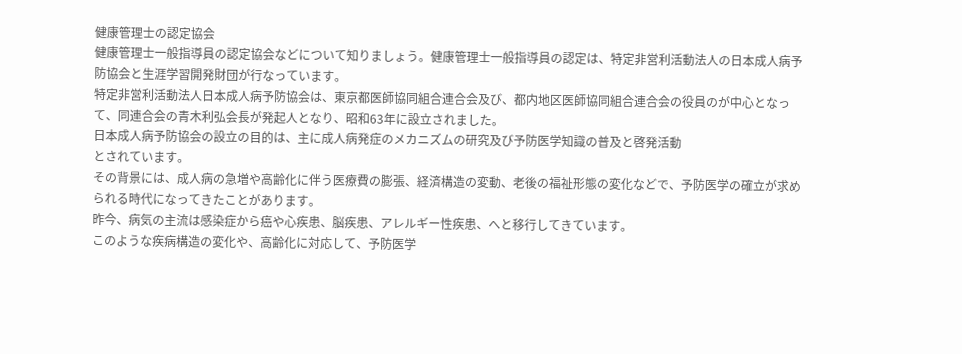健康管理士の認定協会
健康管理士一般指導員の認定協会などについて知りましょう。健康管理士一般指導員の認定は、特定非営利活動法人の日本成人病予防協会と生涯学習開発財団が行なっています。
特定非営利活動法人日本成人病予防協会は、東京都医師協同組合連合会及び、都内地区医師協同組合連合会の役員のが中心となって、同連合会の青木利弘会長が発起人となり、昭和63年に設立されました。
日本成人病予防協会の設立の目的は、主に成人病発症のメカニズムの研究及び予防医学知識の普及と啓発活動
とされています。
その背景には、成人病の急増や高齢化に伴う医療費の膨張、経済構造の変動、老後の福祉形態の変化などで、予防医学の確立が求められる時代になってきたことがあります。
昨今、病気の主流は感染症から癌や心疾患、脳疾患、アレルギー性疾患、へと移行してきています。
このような疾病構造の変化や、高齢化に対応して、予防医学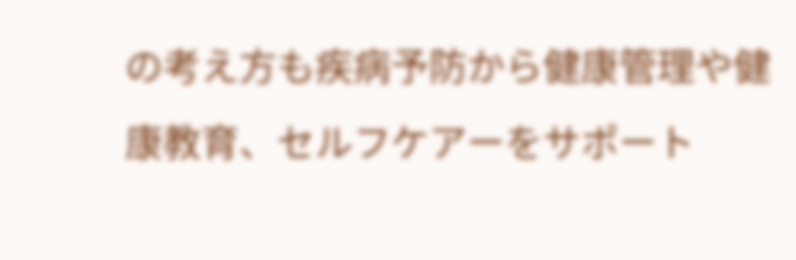の考え方も疾病予防から健康管理や健康教育、セルフケアーをサポート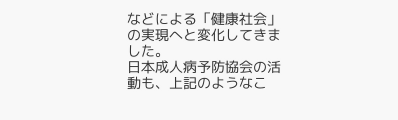などによる「健康社会」の実現へと変化してきました。
日本成人病予防協会の活動も、上記のようなこ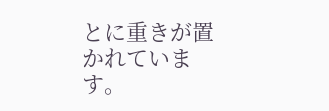とに重きが置かれています。